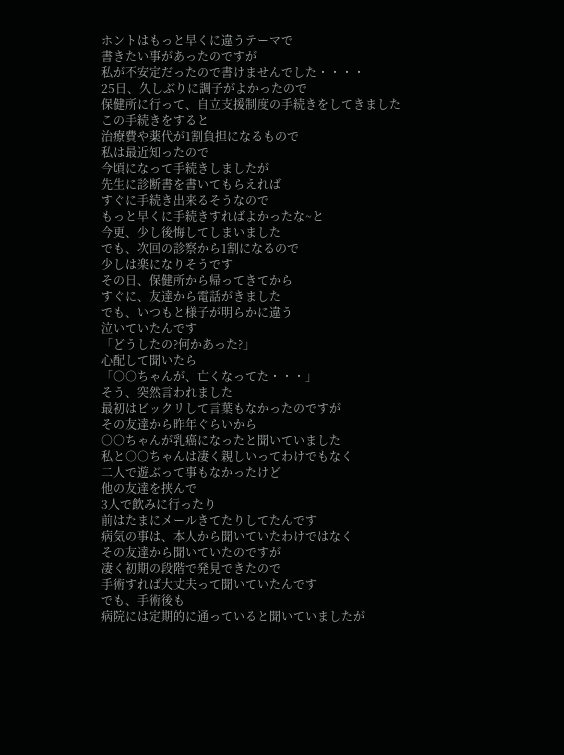ホントはもっと早くに違うテーマで
書きたい事があったのですが
私が不安定だったので書けませんでした・・・・
25日、久しぶりに調子がよかったので
保健所に行って、自立支援制度の手続きをしてきました
この手続きをすると
治療費や薬代が1割負担になるもので
私は最近知ったので
今頃になって手続きしましたが
先生に診断書を書いてもらえれば
すぐに手続き出来るそうなので
もっと早くに手続きすればよかったな~と
今更、少し後悔してしまいました
でも、次回の診察から1割になるので
少しは楽になりそうです
その日、保健所から帰ってきてから
すぐに、友達から電話がきました
でも、いつもと様子が明らかに違う
泣いていたんです
「どうしたの?何かあった?」
心配して聞いたら
「○○ちゃんが、亡くなってた・・・」
そう、突然言われました
最初はビックリして言葉もなかったのですが
その友達から昨年ぐらいから
○○ちゃんが乳癌になったと聞いていました
私と○○ちゃんは凄く親しいってわけでもなく
二人で遊ぶって事もなかったけど
他の友達を挟んで
3人で飲みに行ったり
前はたまにメールきてたりしてたんです
病気の事は、本人から聞いていたわけではなく
その友達から聞いていたのですが
凄く初期の段階で発見できたので
手術すれば大丈夫って聞いていたんです
でも、手術後も
病院には定期的に通っていると聞いていましたが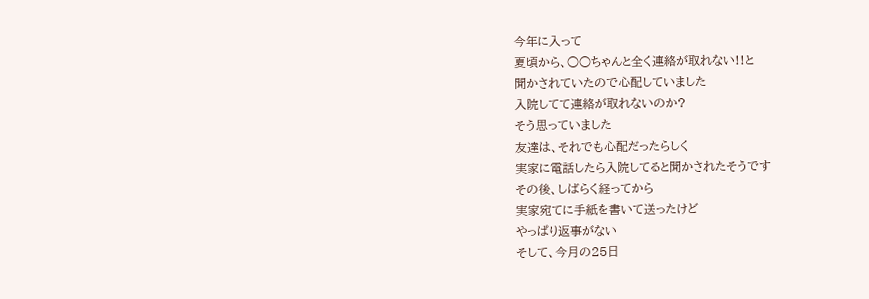今年に入って
夏頃から、○○ちゃんと全く連絡が取れない!!と
聞かされていたので心配していました
入院してて連絡が取れないのか?
そう思っていました
友達は、それでも心配だったらしく
実家に電話したら入院してると聞かされたそうです
その後、しばらく経ってから
実家宛てに手紙を書いて送ったけど
やっぱり返事がない
そして、今月の25日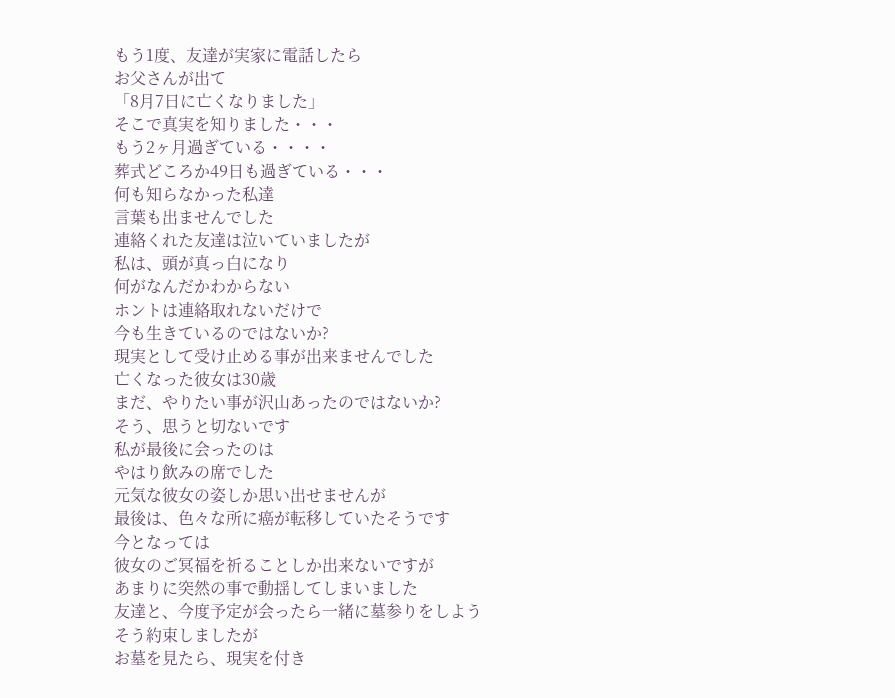もう1度、友達が実家に電話したら
お父さんが出て
「8月7日に亡くなりました」
そこで真実を知りました・・・
もう2ヶ月過ぎている・・・・
葬式どころか49日も過ぎている・・・
何も知らなかった私達
言葉も出ませんでした
連絡くれた友達は泣いていましたが
私は、頭が真っ白になり
何がなんだかわからない
ホントは連絡取れないだけで
今も生きているのではないか?
現実として受け止める事が出来ませんでした
亡くなった彼女は30歳
まだ、やりたい事が沢山あったのではないか?
そう、思うと切ないです
私が最後に会ったのは
やはり飲みの席でした
元気な彼女の姿しか思い出せませんが
最後は、色々な所に癌が転移していたそうです
今となっては
彼女のご冥福を祈ることしか出来ないですが
あまりに突然の事で動揺してしまいました
友達と、今度予定が会ったら一緒に墓参りをしよう
そう約束しましたが
お墓を見たら、現実を付き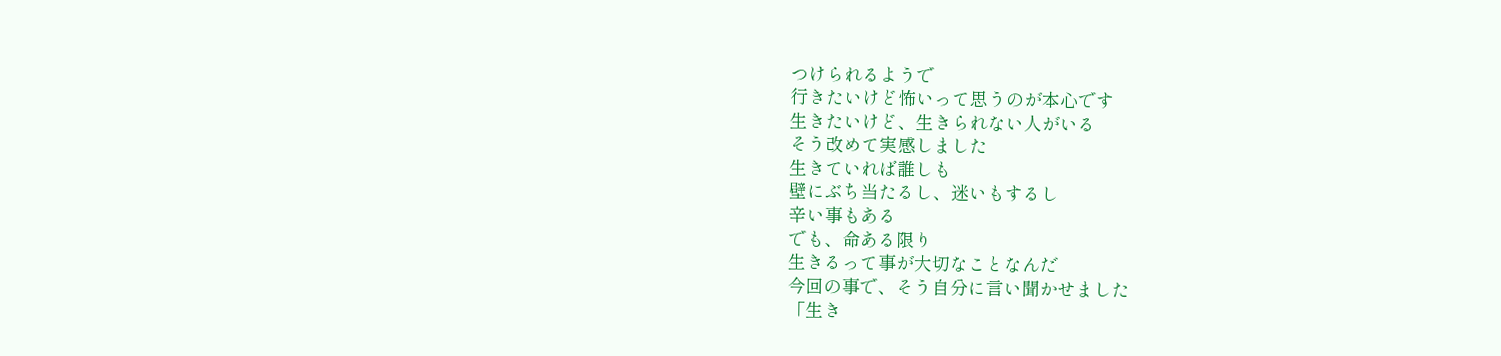つけられるようで
行きたいけど怖いって思うのが本心です
生きたいけど、生きられない人がいる
そう改めて実感しました
生きていれば誰しも
壁にぶち当たるし、迷いもするし
辛い事もある
でも、命ある限り
生きるって事が大切なことなんだ
今回の事で、そう自分に言い聞かせました
「生き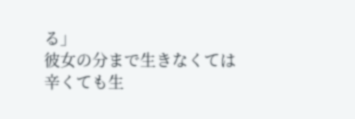る」
彼女の分まで生きなくては
辛くても生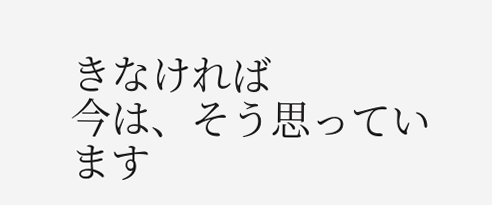きなければ
今は、そう思っています